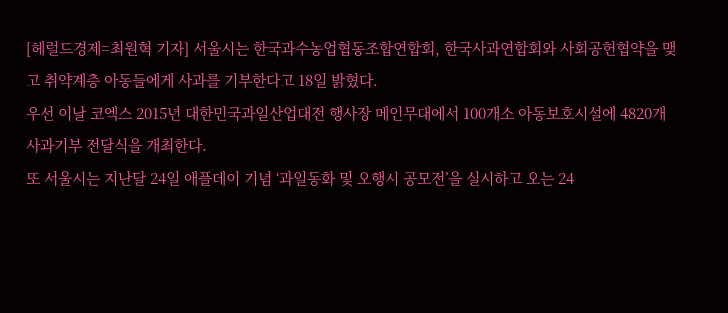[헤럴드경제=최원혁 기자] 서울시는 한국과수농업협동조합연합회, 한국사과연합회와 사회공헌협약을 맺고 취약계층 아동들에게 사과를 기부한다고 18일 밝혔다.
우선 이날 코엑스 2015년 대한민국과일산업대전 행사장 메인무대에서 100개소 아동보호시설에 4820개 사과기부 전달식을 개최한다.
또 서울시는 지난달 24일 애플데이 기념 ‘과일동화 및 오행시 공모전’을 실시하고 오는 24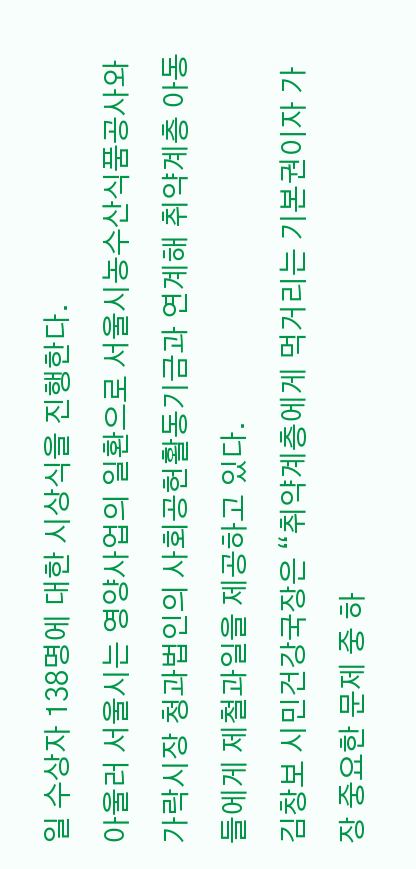일 수상자 138명에 대한 시상식을 진행한다.
아울러 서울시는 영양사업의 일환으로 서울시농수산식품공사와 가락시장 청과법인의 사회공헌활동기금과 연계해 취약계층 아동들에게 제철과일을 제공하고 있다.
김창보 시민건강국장은 “취약계층에게 먹거리는 기본권이자 가장 중요한 문제 중 하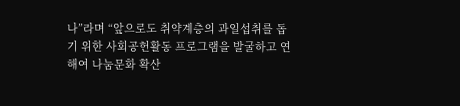나”라며 “앞으로도 취약계층의 과일섭취를 돕기 위한 사회공헌활동 프로그램을 발굴하고 연해여 나눔문화 확산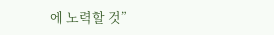에 노력할 것”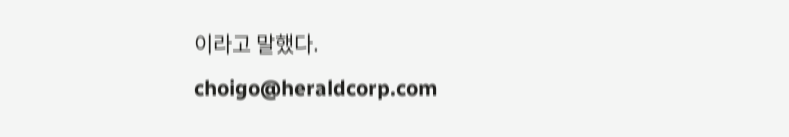이라고 말했다.
choigo@heraldcorp.com